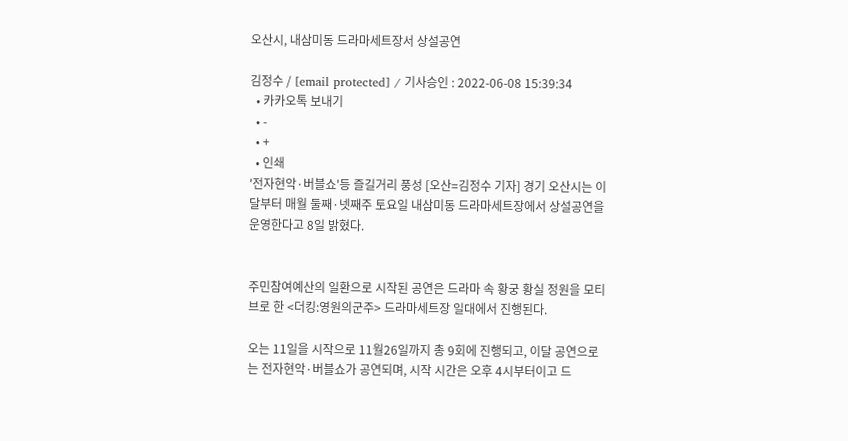오산시, 내삼미동 드라마세트장서 상설공연

김정수 / [email protected] / 기사승인 : 2022-06-08 15:39:34
  • 카카오톡 보내기
  • -
  • +
  • 인쇄
'전자현악·버블쇼'등 즐길거리 풍성 [오산=김정수 기자] 경기 오산시는 이달부터 매월 둘째·넷째주 토요일 내삼미동 드라마세트장에서 상설공연을 운영한다고 8일 밝혔다.


주민참여예산의 일환으로 시작된 공연은 드라마 속 황궁 황실 정원을 모티브로 한 <더킹:영원의군주> 드라마세트장 일대에서 진행된다.

오는 11일을 시작으로 11월26일까지 총 9회에 진행되고, 이달 공연으로는 전자현악·버블쇼가 공연되며, 시작 시간은 오후 4시부터이고 드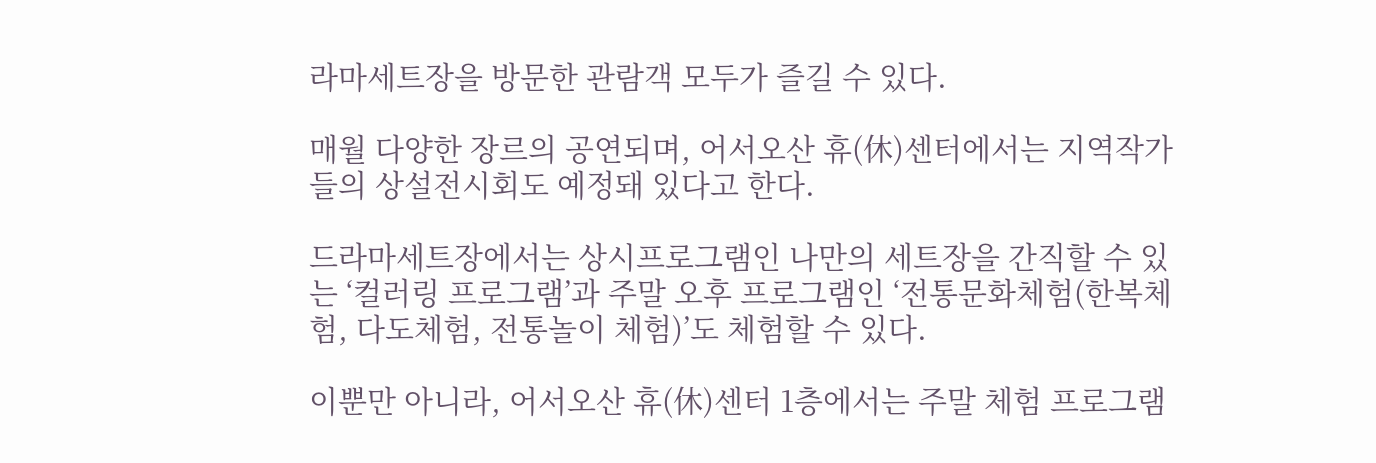라마세트장을 방문한 관람객 모두가 즐길 수 있다.

매월 다양한 장르의 공연되며, 어서오산 휴(休)센터에서는 지역작가들의 상설전시회도 예정돼 있다고 한다.

드라마세트장에서는 상시프로그램인 나만의 세트장을 간직할 수 있는 ‘컬러링 프로그램’과 주말 오후 프로그램인 ‘전통문화체험(한복체험, 다도체험, 전통놀이 체험)’도 체험할 수 있다.

이뿐만 아니라, 어서오산 휴(休)센터 1층에서는 주말 체험 프로그램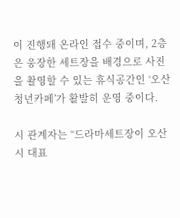이 진행돼 온라인 접수 중이며, 2층은 웅장한 세트장을 배경으로 사진을 촬영할 수 있는 휴식공간인 ‘오산청년카페’가 활발히 운영 중이다.

시 관계자는 “드라마세트장이 오산시 대표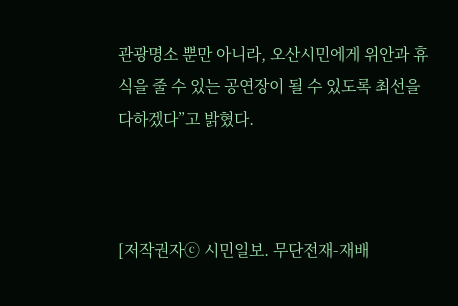관광명소 뿐만 아니라, 오산시민에게 위안과 휴식을 줄 수 있는 공연장이 될 수 있도록 최선을 다하겠다”고 밝혔다.



[저작권자ⓒ 시민일보. 무단전재-재배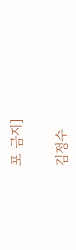포 금지]

김정수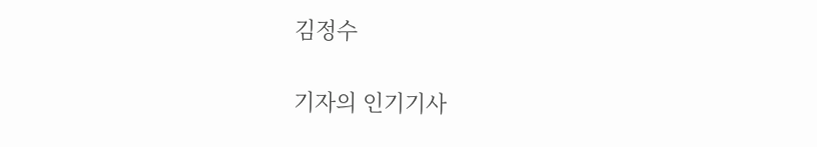김정수

기자의 인기기사